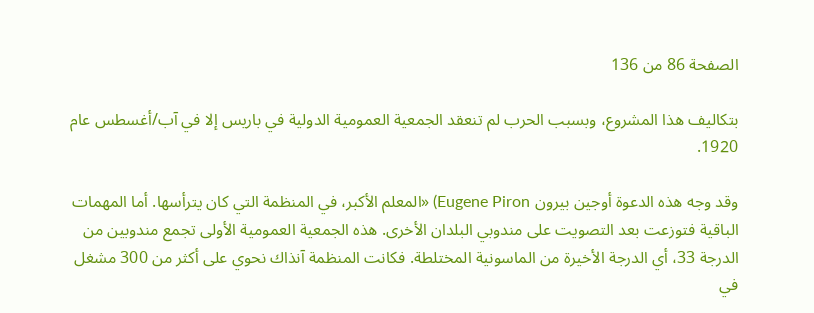الصفحة 86 من 136

بتكاليف هذا المشروع، وبسبب الحرب لم تنعقد الجمعية العمومية الدولية في باريس إلا في آب/أغسطس عام 1920.

وقد وجه هذه الدعوة أوجين بيرون Eugene Piron) «المعلم الأكبر، في المنظمة التي كان يترأسها. أما المهمات الباقية فتوزعت بعد التصويت على مندوبي البلدان الأخرى. هذه الجمعية العمومية الأولى تجمع مندوبين من الدرجة 33، أي الدرجة الأخيرة من الماسونية المختلطة. فكانت المنظمة آنذاك نحوي على أكثر من 300 مشغل في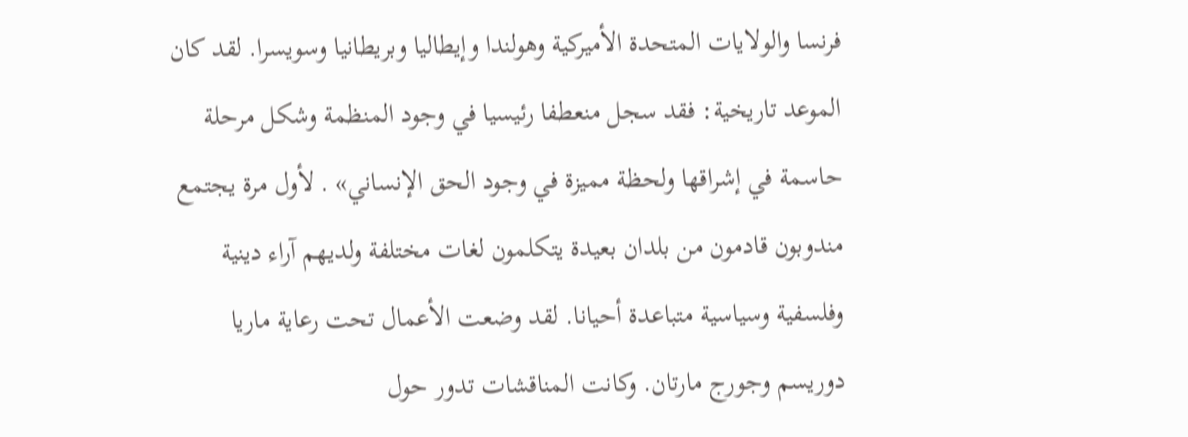فرنسا والولايات المتحدة الأميركية وهولندا وإيطاليا وبريطانيا وسويسرا. لقد كان الموعد تاريخية: فقد سجل منعطفا رئيسيا في وجود المنظمة وشكل مرحلة حاسمة في إشراقها ولحظة مميزة في وجود الحق الإنساني» . لأول مرة يجتمع مندوبون قادمون من بلدان بعيدة يتكلمون لغات مختلفة ولديهم آراء دينية وفلسفية وسياسية متباعدة أحيانا. لقد وضعت الأعمال تحت رعاية ماريا دوريسم وجورج مارتان. وكانت المناقشات تدور حول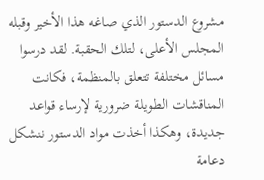مشروع الدستور الذي صاغه هذا الأخير وقبله المجلس الأعلى، لتلك الحقبة. لقد درسوا مسائل مختلفة تتعلق بالمنظمة، فكانت المناقشات الطويلة ضرورية لإرساء قواعد جديدة، وهكذا أخذت مواد الدستور ننشكل دعامة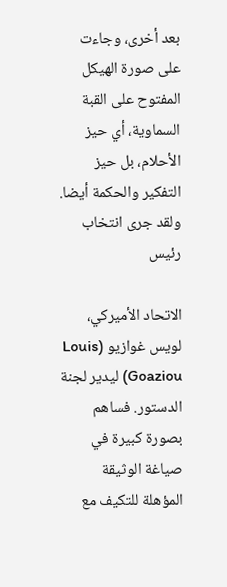بعد أخرى، وجاءت على صورة الهيكل المفتوح على القبة السماوية، أي حيز الأحلام، بل حيز التفكير والحكمة أيضا. ولقد جرى انتخاب رئيس

الاتحاد الأميركي، لويس غوازيو (Louis Goaziou) ليدير لجنة الدستور. فساهم بصورة كبيرة في صياغة الوثيقة المؤهلة للتكيف مع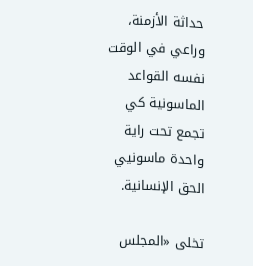حداثة الأزمنة، وراعي في الوقت نفسه القواعد الماسونية كي تجمع تحت راية واحدة ماسونيي الحق الإنسانية.

تخلى «المجلس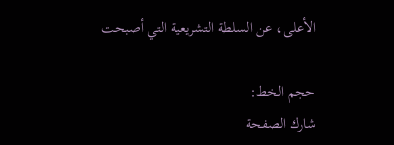الأعلى، عن السلطة التشريعية التي أصبحت

حجم الخط:
شارك الصفحة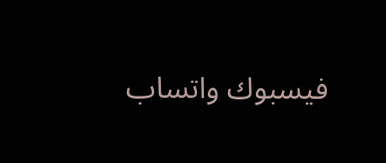فيسبوك واتساب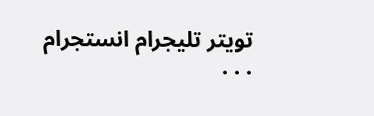تويتر تليجرام انستجرام
. . .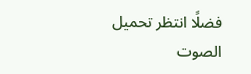فضلًا انتظر تحميل الصوت